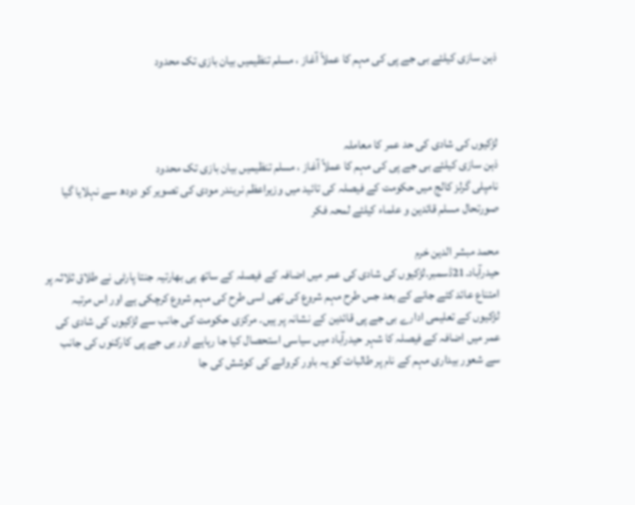ذہن سازی کیلئے بی جے پی کی مہم کا عملاً آغاز ، مسلم تنظیمیں بیان بازی تک محدود



لڑکیوں کی شادی کی حد عمر کا معاملہ
ذہن سازی کیلئے بی جے پی کی مہم کا عملاً آغاز ، مسلم تنظیمیں بیان بازی تک محدود
نامپلی گرلز کالج میں حکومت کے فیصلہ کی تائید میں وزیراعظم نریندر مودی کی تصویر کو دودھ سے نہلایا گیا
صورتحال مسلم قائدین و علماء کیلئے لمحہ فکر

محمد مبشر الدین خرم
حیدرآباد۔21ڈسمبر۔لڑکیوں کی شادی کی عمر میں اضافہ کے فیصلہ کے ساتھ ہی بھارتیہ جنتا پارٹی نے طلاق ثلاثہ پر امتناع عائد کئے جانے کے بعد جس طرح مہم شروع کی تھی اسی طرح کی مہم شروع کرچکی ہے اور اس مرتبہ لڑکیوں کے تعلیمی ادارے بی جے پی قائدین کے نشانہ پر ہیں۔ مرکزی حکومت کی جانب سے لڑکیوں کی شادی کی عمر میں اضافہ کے فیصلہ کا شہر حیدرآباد میں سیاسی استحصال کیا جا رہاہے اور بی جے پی کارکنوں کی جانب سے شعور بیداری مہم کے نام پر طالبات کو یہ باور کروانے کی کوشش کی جا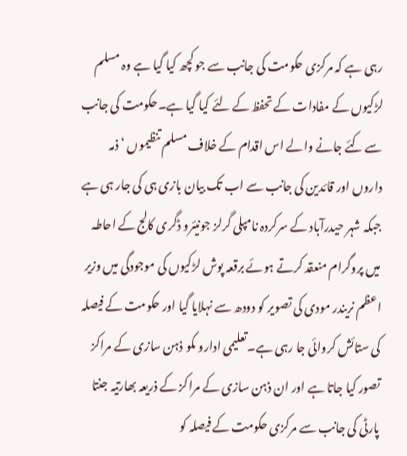رہی ہے کہ مرکزی حکومت کی جانب سے جو کچھ کیا گیا ہے وہ مسلم لڑکیوں کے مفادات کے تحفظ کے لئے کیا گیا ہے۔حکومت کی جانب سے کئے جانے والے اس اقدام کے خلاف مسلم تنظیموں ‘ ذمہ داروں اور قائدین کی جانب سے اب تک بیان بازی ہی کی جار ہی ہے جبکہ شہر حیدرآباد کے سرکردہ نامپلی گرلز جونیئرو ڈگری کالج کے احاطہ میں پروگرام منعقد کرتے ہوئے برقعہ پوش لڑکیوں کی موجودگی میں وزیر اعظم نریندر مودی کی تصویر کو دودھ سے نہلایا گیا اور حکومت کے فیصلہ کی ستائش کروائی جا رہی ہے۔تعلیمی ادارو ںکو ذہن سازی کے مراکز تصور کیا جاتا ہے اور ان ذہن سازی کے مراکز کے ذریعہ بھارتیہ جنتا پارٹی کی جانب سے مرکزی حکومت کے فیصلہ کو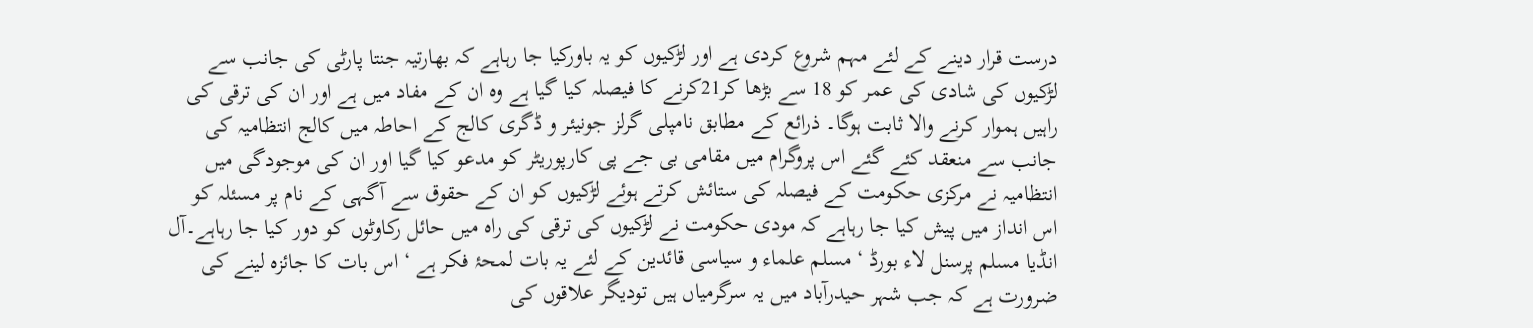درست قرار دینے کے لئے مہم شروع کردی ہے اور لڑکیوں کو یہ باورکیا جا رہاہے کہ بھارتیہ جنتا پارٹی کی جانب سے لڑکیوں کی شادی کی عمر کو 18 سے بڑھا کر21کرنے کا فیصلہ کیا گیا ہے وہ ان کے مفاد میں ہے اور ان کی ترقی کی راہیں ہموار کرنے والا ثابت ہوگا۔ ذرائع کے مطابق نامپلی گرلز جونیئر و ڈگری کالج کے احاطہ میں کالج انتظامیہ کی جانب سے منعقد کئے گئے اس پروگرام میں مقامی بی جے پی کارپوریٹر کو مدعو کیا گیا اور ان کی موجودگی میں انتظامیہ نے مرکزی حکومت کے فیصلہ کی ستائش کرتے ہوئے لڑکیوں کو ان کے حقوق سے آگہی کے نام پر مسئلہ کو اس انداز میں پیش کیا جا رہاہے کہ مودی حکومت نے لڑکیوں کی ترقی کی راہ میں حائل رکاوٹوں کو دور کیا جا رہاہے۔آل انڈیا مسلم پرسنل لاء بورڈ ‘ مسلم علماء و سیاسی قائدین کے لئے یہ بات لمحۂ فکر ہے ‘ اس بات کا جائزہ لینے کی ضرورت ہے کہ جب شہر حیدرآباد میں یہ سرگرمیاں ہیں تودیگر علاقوں کی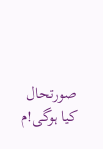صورتحال کیا ہوگی!م